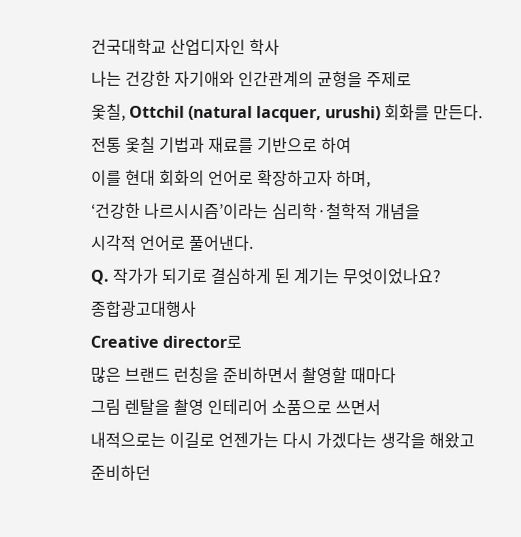건국대학교 산업디자인 학사
나는 건강한 자기애와 인간관계의 균형을 주제로
옻칠, Ottchil (natural lacquer, urushi) 회화를 만든다.
전통 옻칠 기법과 재료를 기반으로 하여
이를 현대 회화의 언어로 확장하고자 하며,
‘건강한 나르시시즘’이라는 심리학·철학적 개념을
시각적 언어로 풀어낸다.
Q. 작가가 되기로 결심하게 된 계기는 무엇이었나요?
종합광고대행사
Creative director로
많은 브랜드 런칭을 준비하면서 촬영할 때마다
그림 렌탈을 촬영 인테리어 소품으로 쓰면서
내적으로는 이길로 언젠가는 다시 가겠다는 생각을 해왔고
준비하던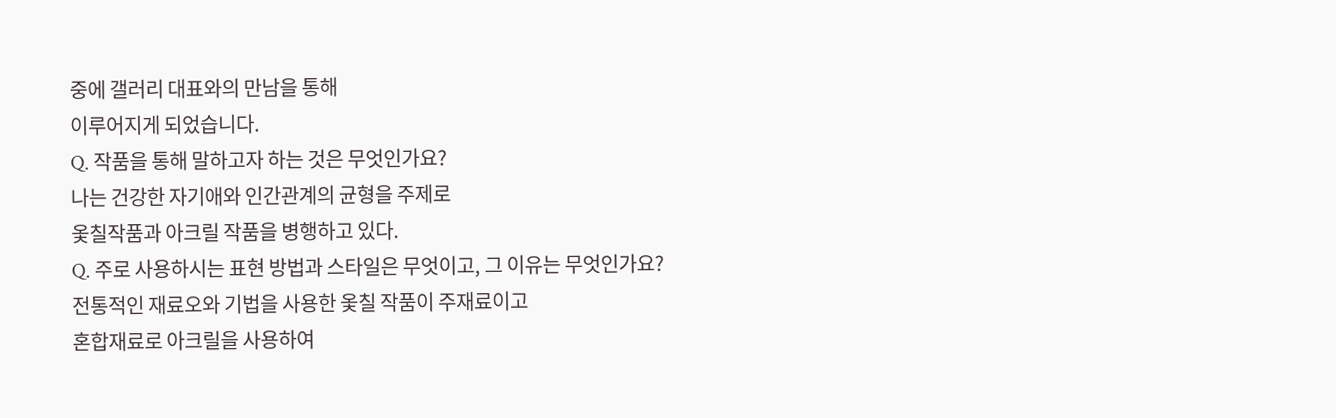중에 갤러리 대표와의 만남을 통해
이루어지게 되었습니다.
Q. 작품을 통해 말하고자 하는 것은 무엇인가요?
나는 건강한 자기애와 인간관계의 균형을 주제로
옻칠작품과 아크릴 작품을 병행하고 있다.
Q. 주로 사용하시는 표현 방법과 스타일은 무엇이고, 그 이유는 무엇인가요?
전통적인 재료오와 기법을 사용한 옻칠 작품이 주재료이고
혼합재료로 아크릴을 사용하여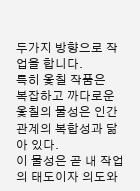두가지 방향으로 작업을 합니다.
특히 옻칠 작품은
복잡하고 까다로운 옻칠의 물성은 인간관계의 복합성과 닮아 있다.
이 물성은 곧 내 작업의 태도이자 의도와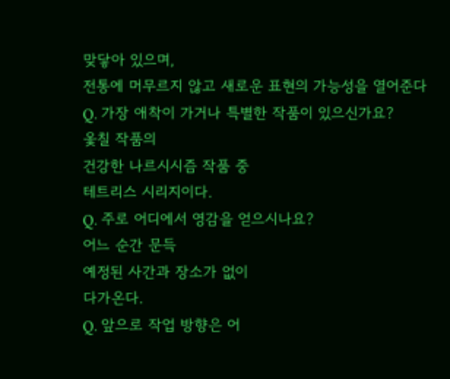맞닿아 있으며,
전통에 머무르지 않고 새로운 표현의 가능성을 열어준다
Q. 가장 애착이 가거나 특별한 작품이 있으신가요?
옻칠 작품의
건강한 나르시시즘 작품 중
테트리스 시리지이다.
Q. 주로 어디에서 영감을 얻으시나요?
어느 순간 문득
예정된 사간과 장소가 없이
다가온다.
Q. 앞으로 작업 방향은 어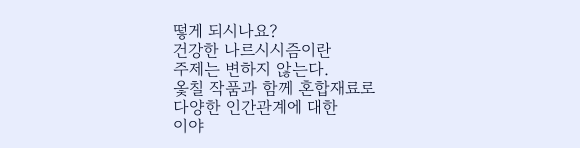떻게 되시나요?
건강한 나르시시즘이란
주제는 변하지 않는다.
옻칠 작품과 함께 혼합재료로
다양한 인간관계에 대한
이야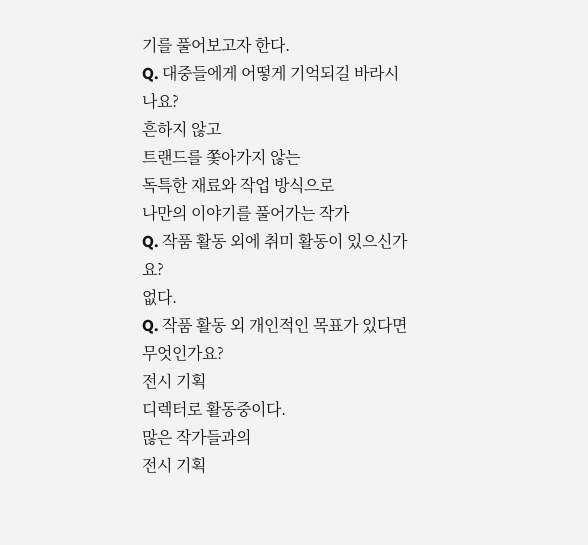기를 풀어보고자 한다.
Q. 대중들에게 어떻게 기억되길 바라시나요?
흔하지 않고
트랜드를 쫓아가지 않는
독특한 재료와 작업 방식으로
나만의 이야기를 풀어가는 작가
Q. 작품 활동 외에 취미 활동이 있으신가요?
없다.
Q. 작품 활동 외 개인적인 목표가 있다면 무엇인가요?
전시 기획
디렉터로 활동중이다.
많은 작가들과의
전시 기획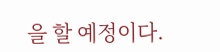을 할 예정이다.